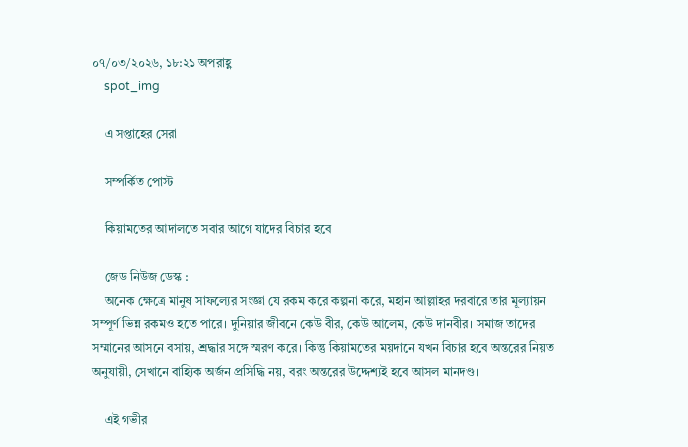০৭/০৩/২০২৬, ১৮:২১ অপরাহ্ণ
    spot_img

    এ সপ্তাহের সেরা

    সম্পর্কিত পোস্ট

    কিয়ামতের আদালতে সবার আগে যাদের বিচার হবে

    জেড নিউজ ডেস্ক :
    অনেক ক্ষেত্রে মানুষ সাফল্যের সংজ্ঞা যে রকম করে কল্পনা করে, মহান আল্লাহর দরবারে তার মূল্যায়ন সম্পূর্ণ ভিন্ন রকমও হতে পারে। দুনিয়ার জীবনে কেউ বীর, কেউ আলেম, কেউ দানবীর। সমাজ তাদের সম্মানের আসনে বসায়, শ্রদ্ধার সঙ্গে স্মরণ করে। কিন্তু কিয়ামতের ময়দানে যখন বিচার হবে অন্তরের নিয়ত অনুযায়ী, সেখানে বাহ্যিক অর্জন প্রসিদ্ধি নয়, বরং অন্তরের উদ্দেশ্যই হবে আসল মানদণ্ড।

    এই গভীর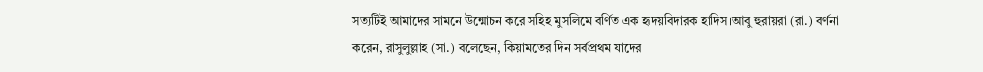সত্যটিই আমাদের সামনে উন্মোচন করে সহিহ মুসলিমে বর্ণিত এক হৃদয়বিদারক হাদিস।আবু হুরায়রা (রা.) বর্ণনা করেন, রাসুলুল্লাহ (সা.) বলেছেন, কিয়ামতের দিন সর্বপ্রথম যাদের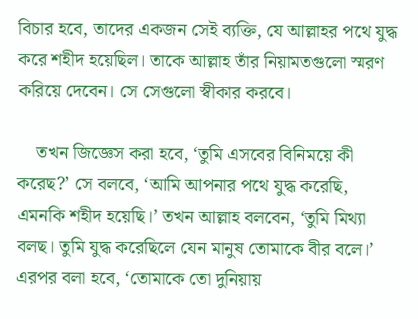বিচার হবে, তাদের একজন সেই ব্যক্তি, যে আল্লাহর পথে যুদ্ধ করে শহীদ হয়েছিল। তাকে আল্লাহ তাঁর নিয়ামতগুলো স্মরণ করিয়ে দেবেন। সে সেগুলো স্বীকার করবে।

    তখন জিজ্ঞেস করা হবে, ‘তুমি এসবের বিনিময়ে কী করেছ?’ সে বলবে, ‘আমি আপনার পথে যুদ্ধ করেছি, এমনকি শহীদ হয়েছি।’ তখন আল্লাহ বলবেন, ‘তুমি মিথ্যা বলছ। তুমি যুদ্ধ করেছিলে যেন মানুষ তোমাকে বীর বলে।’ এরপর বলা হবে, ‘তোমাকে তো দুনিয়ায়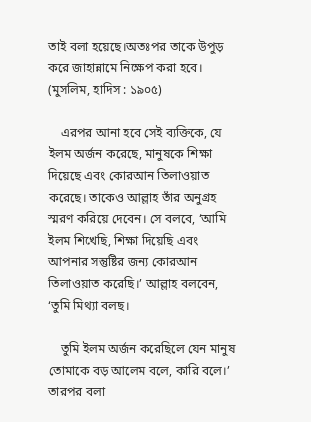তাই বলা হয়েছে।অতঃপর তাকে উপুড় করে জাহান্নামে নিক্ষেপ করা হবে। (মুসলিম, হাদিস : ১৯০৫)

    এরপর আনা হবে সেই ব্যক্তিকে, যে ইলম অর্জন করেছে, মানুষকে শিক্ষা দিয়েছে এবং কোরআন তিলাওয়াত করেছে। তাকেও আল্লাহ তাঁর অনুগ্রহ স্মরণ করিয়ে দেবেন। সে বলবে, ‘আমি ইলম শিখেছি, শিক্ষা দিয়েছি এবং আপনার সন্তুষ্টির জন্য কোরআন তিলাওয়াত করেছি।’ আল্লাহ বলবেন, ‘তুমি মিথ্যা বলছ।

    তুমি ইলম অর্জন করেছিলে যেন মানুষ তোমাকে বড় আলেম বলে, কারি বলে।’ তারপর বলা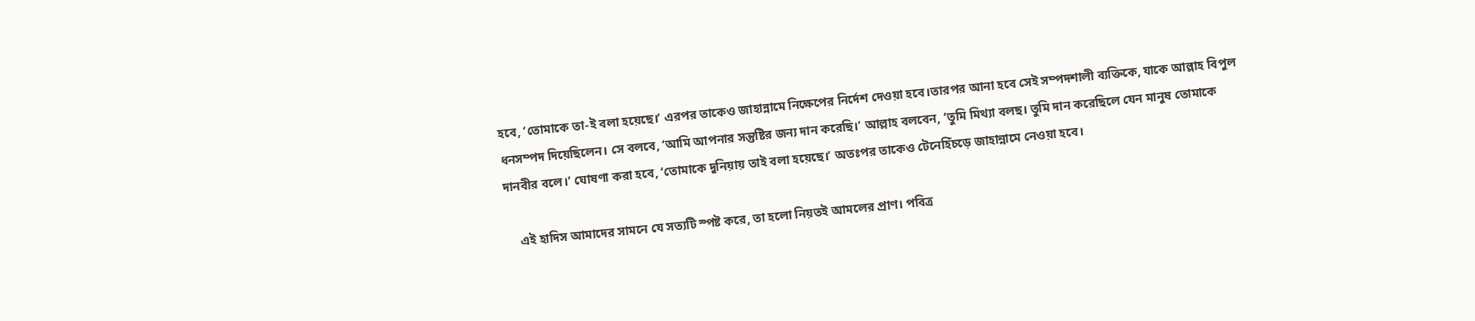হবে, ‘তোমাকে তা-ই বলা হয়েছে।’ এরপর তাকেও জাহান্নামে নিক্ষেপের নির্দেশ দেওয়া হবে।তারপর আনা হবে সেই সম্পদশালী ব্যক্তিকে, যাকে আল্লাহ বিপুল ধনসম্পদ দিয়েছিলেন। সে বলবে, ‘আমি আপনার সন্তুষ্টির জন্য দান করেছি।’ আল্লাহ বলবেন, ‘তুমি মিথ্যা বলছ। তুমি দান করেছিলে যেন মানুষ তোমাকে দানবীর বলে।’ ঘোষণা করা হবে, ‘তোমাকে দুনিয়ায় তাই বলা হয়েছে।’ অতঃপর তাকেও টেনেহিঁচড়ে জাহান্নামে নেওয়া হবে।

    এই হাদিস আমাদের সামনে যে সত্যটি স্পষ্ট করে, তা হলো নিয়তই আমলের প্রাণ। পবিত্র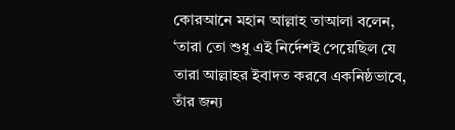কোরআনে মহান আল্লাহ তাআলা বলেন, ‘তারা তো শুধু এই নির্দেশই পেয়েছিল যে তারা আল্লাহর ইবাদত করবে একনিষ্ঠভাবে, তাঁর জন্য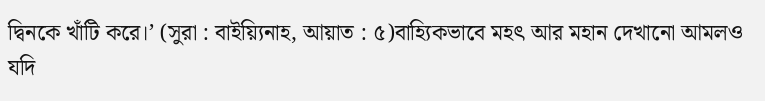দ্বিনকে খাঁটি করে।’ (সুরা : বাইয়্যিনাহ, আয়াত : ৫)বাহ্যিকভাবে মহৎ আর মহান দেখানো আমলও যদি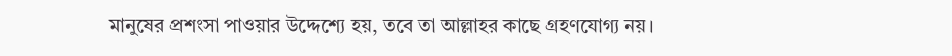মানুষের প্রশংসা পাওয়ার উদ্দেশ্যে হয়, তবে তা আল্লাহর কাছে গ্রহণযোগ্য নয়।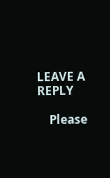LEAVE A REPLY

    Please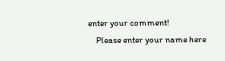enter your comment!
    Please enter your name here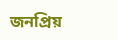জনপ্রিয়